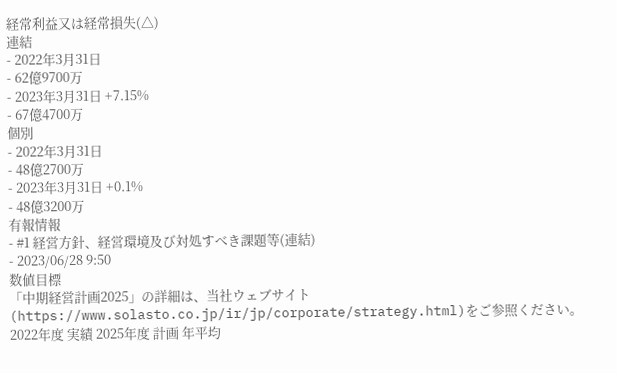経常利益又は経常損失(△)
連結
- 2022年3月31日
- 62億9700万
- 2023年3月31日 +7.15%
- 67億4700万
個別
- 2022年3月31日
- 48億2700万
- 2023年3月31日 +0.1%
- 48億3200万
有報情報
- #1 経営方針、経営環境及び対処すべき課題等(連結)
- 2023/06/28 9:50
数値目標
「中期経営計画2025」の詳細は、当社ウェブサイト(https://www.solasto.co.jp/ir/jp/corporate/strategy.html)をご参照ください。2022年度 実績 2025年度 計画 年平均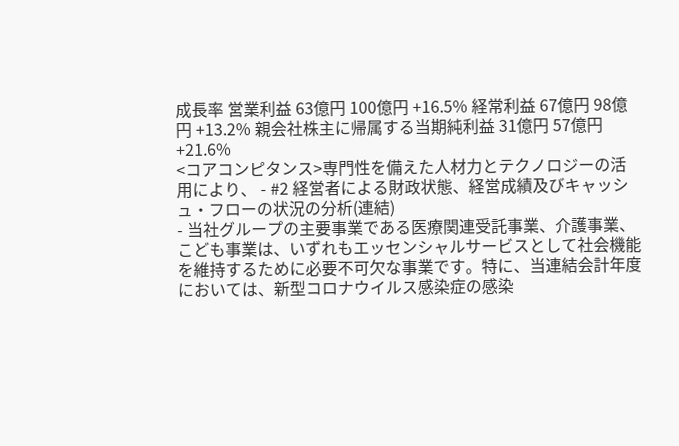成長率 営業利益 63億円 100億円 +16.5% 経常利益 67億円 98億円 +13.2% 親会社株主に帰属する当期純利益 31億円 57億円 +21.6%
<コアコンピタンス>専門性を備えた人材力とテクノロジーの活用により、 - #2 経営者による財政状態、経営成績及びキャッシュ・フローの状況の分析(連結)
- 当社グループの主要事業である医療関連受託事業、介護事業、こども事業は、いずれもエッセンシャルサービスとして社会機能を維持するために必要不可欠な事業です。特に、当連結会計年度においては、新型コロナウイルス感染症の感染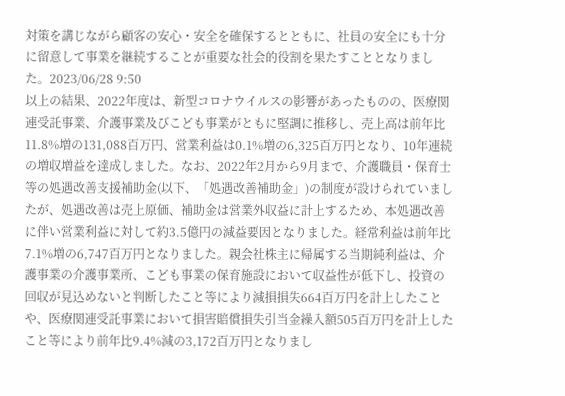対策を講じながら顧客の安心・安全を確保するとともに、社員の安全にも十分に留意して事業を継続することが重要な社会的役割を果たすこととなりました。2023/06/28 9:50
以上の結果、2022年度は、新型コロナウイルスの影響があったものの、医療関連受託事業、介護事業及びこども事業がともに堅調に推移し、売上高は前年比11.8%増の131,088百万円、営業利益は0.1%増の6,325百万円となり、10年連続の増収増益を達成しました。なお、2022年2月から9月まで、介護職員・保育士等の処遇改善支援補助金(以下、「処遇改善補助金」)の制度が設けられていましたが、処遇改善は売上原価、補助金は営業外収益に計上するため、本処遇改善に伴い営業利益に対して約3.5億円の減益要因となりました。経常利益は前年比7.1%増の6,747百万円となりました。親会社株主に帰属する当期純利益は、介護事業の介護事業所、こども事業の保育施設において収益性が低下し、投資の回収が見込めないと判断したこと等により減損損失664百万円を計上したことや、医療関連受託事業において損害賠償損失引当金繰入額505百万円を計上したこと等により前年比9.4%減の3,172百万円となりまし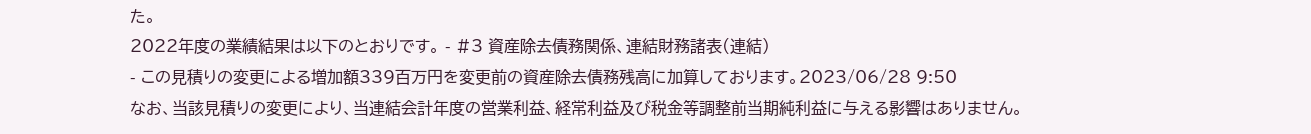た。
2022年度の業績結果は以下のとおりです。 - #3 資産除去債務関係、連結財務諸表(連結)
- この見積りの変更による増加額339百万円を変更前の資産除去債務残高に加算しております。2023/06/28 9:50
なお、当該見積りの変更により、当連結会計年度の営業利益、経常利益及び税金等調整前当期純利益に与える影響はありません。